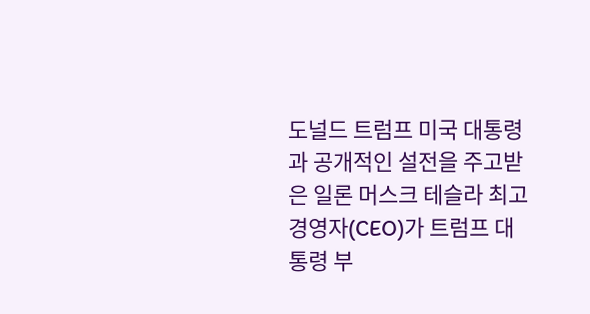도널드 트럼프 미국 대통령과 공개적인 설전을 주고받은 일론 머스크 테슬라 최고경영자(CEO)가 트럼프 대통령 부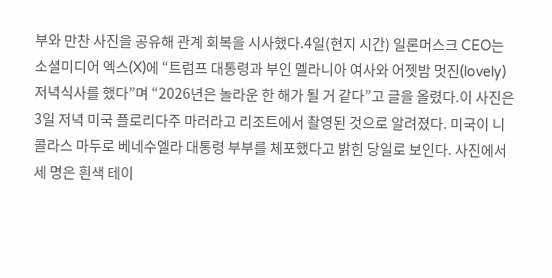부와 만찬 사진을 공유해 관계 회복을 시사했다.4일(현지 시간) 일론머스크 CEO는 소셜미디어 엑스(X)에 “트럼프 대통령과 부인 멜라니아 여사와 어젯밤 멋진(lovely) 저녁식사를 했다”며 “2026년은 놀라운 한 해가 될 거 같다”고 글을 올렸다.이 사진은 3일 저녁 미국 플로리다주 마러라고 리조트에서 촬영된 것으로 알려졌다. 미국이 니콜라스 마두로 베네수엘라 대통령 부부를 체포했다고 밝힌 당일로 보인다. 사진에서 세 명은 흰색 테이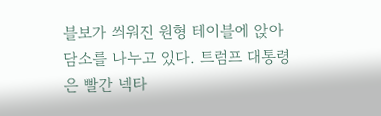블보가 씌워진 원형 테이블에 앉아 담소를 나누고 있다. 트럼프 대통령은 빨간 넥타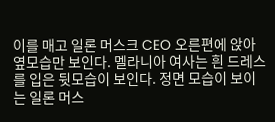이를 매고 일론 머스크 CEO 오른편에 앉아 옆모습만 보인다. 멜라니아 여사는 흰 드레스를 입은 뒷모습이 보인다. 정면 모습이 보이는 일론 머스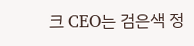크 CEO는 검은색 정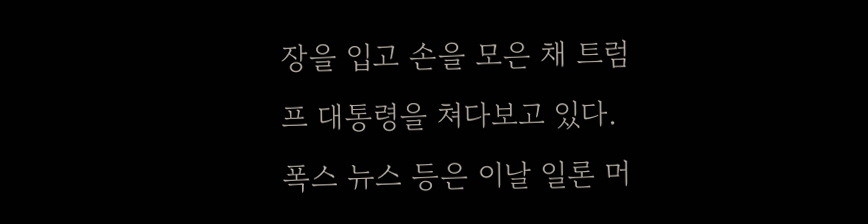장을 입고 손을 모은 채 트럼프 대통령을 쳐다보고 있다. 폭스 뉴스 등은 이날 일론 머